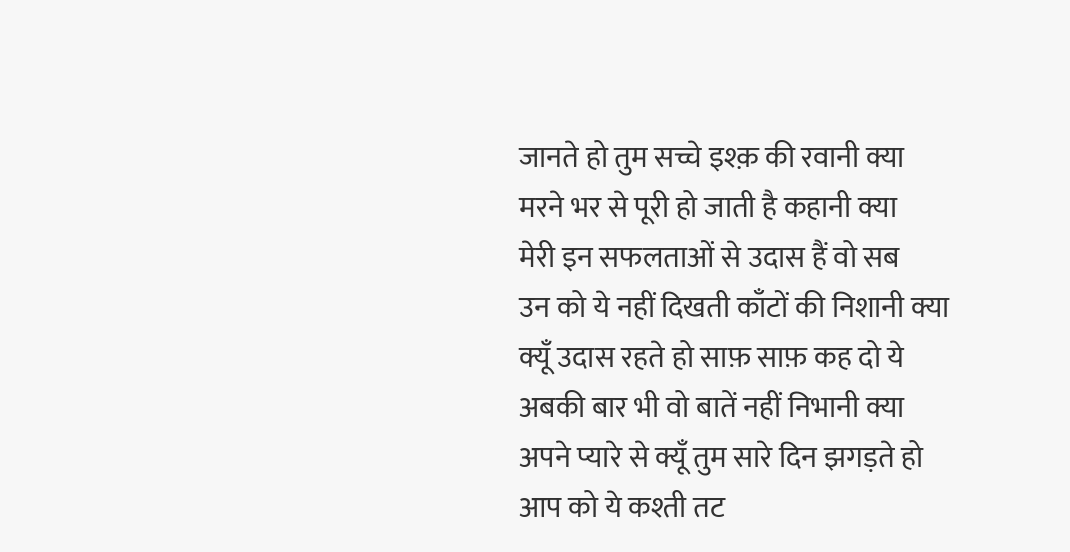जानते हो तुम सच्चे इश्क़ की रवानी क्या
मरने भर से पूरी हो जाती है कहानी क्या
मेरी इन सफलताओं से उदास हैं वो सब
उन को ये नहीं दिखती काँटों की निशानी क्या
क्यूँ उदास रहते हो साफ़ साफ़ कह दो ये
अबकी बार भी वो बातें नहीं निभानी क्या
अपने प्यारे से क्यूँ तुम सारे दिन झगड़ते हो
आप को ये कश्ती तट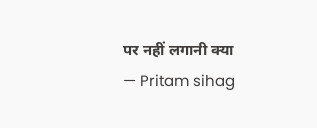पर नहीं लगानी क्या
— Pritam sihag